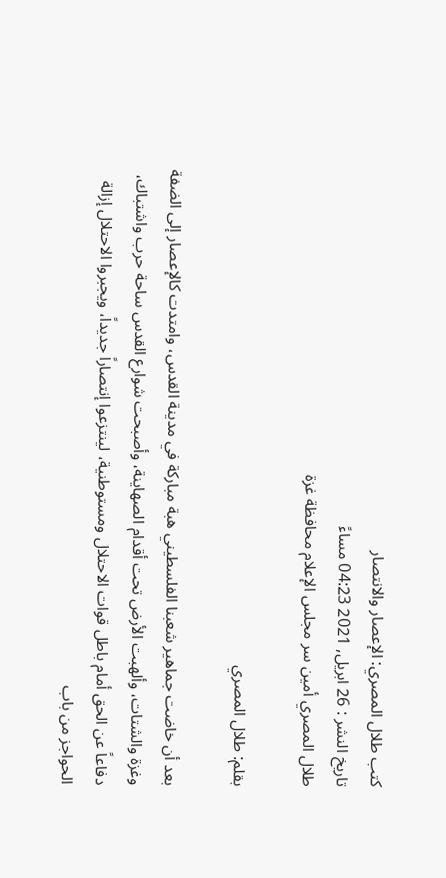كتب طلال المصري: الإعصار والانتصار
تاريخ النشر : 26 ابريل, 2021 04:23 مساءً
طلال المصري أمين سر مجلس الإعلام محافظة غزة

بقلم: طلال المصري

بعد أن خاضت جماهير شعبنا الفلسطيني هبة مباركة في مدينة القدس، وامتدت كالإعصار إلى الضفة وغزة والشتات، وألهبت الأرض تحت أقدام الصهاينة، وأصبحت شوارع القدس ساحة حرب واشتباك، دفاعاً عن الحق أمام باطل قوات الاحتلال ومستوطنية، لينتزعوا إنتصاراً جديداً، ويجبروا الاحتلال إزالة الحواجز من باب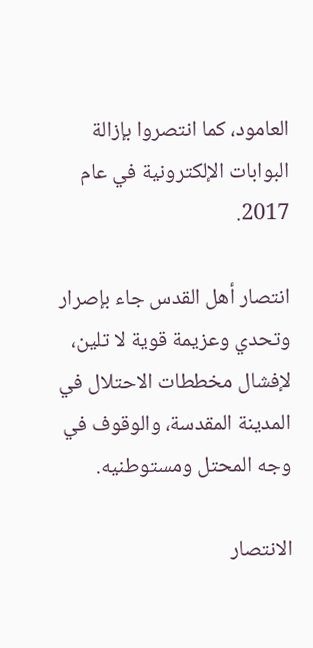العامود، كما انتصروا بإزالة البوابات الإلكترونية في عام 2017.

انتصار أهل القدس جاء بإصرار وتحدي وعزيمة قوية لا تلين، لإفشال مخططات الاحتلال في المدينة المقدسة، والوقوف في وجه المحتل ومستوطنيه.

الانتصار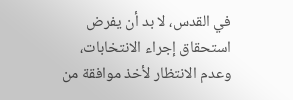في القدس، لا بد أن يفرض استحقاق إجراء الانتخابات، وعدم الانتظار لأخذ موافقة من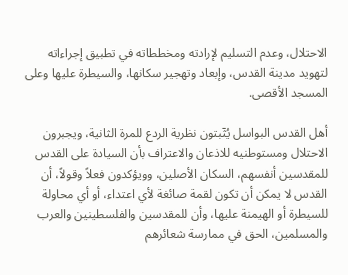الاحتلال، وعدم التسليم لإرادته ومخططاته في تطبيق إجراءاته  لتهويد مدينة القدس، وإبعاد وتهجير سكانها، والسيطرة عليها وعلى المسجد الأقصى.

أهل القدس البواسل يُثٓبتون نظرية الردع للمرة الثانية، ويجبرون الاحتلال ومستوطنيه للاذعان والاعتراف بأن السيادة على القدس للمقدسين أنفسهم، السكان الأصلين، وويؤكدون فعلاً وقولاً، أن القدس لا يمكن أن تكون لقمة صائغة لأي اعتداء، أو أي محاولة للسيطرة أو الهيمنة عليها، وأن للمقدسين والفلسطينين والعرب والمسلمين، الحق في ممارسة شعائرهم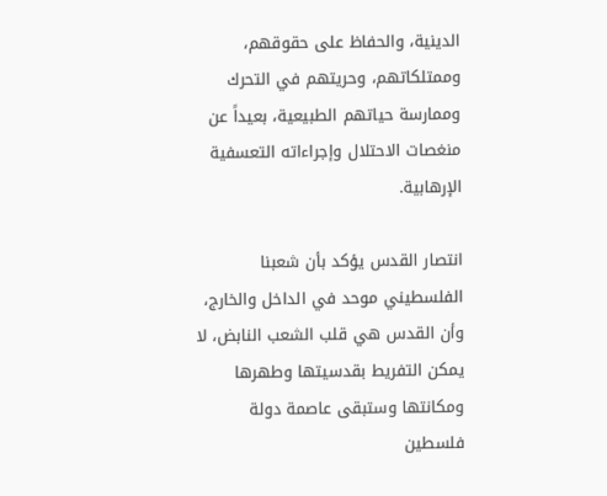الدينية، والحفاظ على حقوقهم، وممتلكاتهم، وحريتهم في التحرك وممارسة حياتهم الطبيعية، بعيداً عن منغصات الاحتلال وإجراءاته التعسفية الإرهابية.

انتصار القدس يؤكد بأن شعبنا الفلسطيني موحد في الداخل والخارج، وأن القدس هي قلب الشعب النابض، لا يمكن التفريط بقدسيتها وطهرها ومكانتها وستبقى عاصمة دولة فلسطين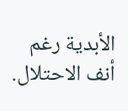الأبدية رغم أنف الاحتلال.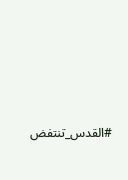#القدس_تنتفض